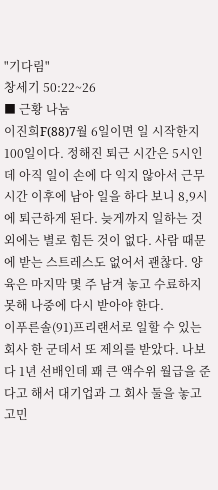"기다림"
창세기 50:22~26
■ 근황 나눔
이진희F(88)7월 6일이면 일 시작한지 100일이다. 정해진 퇴근 시간은 5시인데 아직 일이 손에 다 익지 않아서 근무 시간 이후에 남아 일을 하다 보니 8,9시에 퇴근하게 된다. 늦게까지 일하는 것 외에는 별로 힘든 것이 없다. 사람 때문에 받는 스트레스도 없어서 괜찮다. 양육은 마지막 몇 주 남겨 놓고 수료하지 못해 나중에 다시 받아야 한다.
이푸른솔(91)프리랜서로 일할 수 있는 회사 한 군데서 또 제의를 받았다. 나보다 1년 선배인데 꽤 큰 액수위 월급을 준다고 해서 대기업과 그 회사 둘을 놓고 고민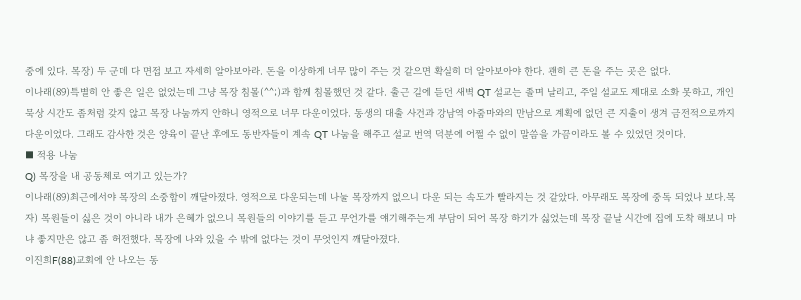중에 있다. 목장) 두 군데 다 면접 보고 자세히 알아보아라. 돈을 이상하게 너무 많이 주는 것 같으면 확실히 더 알아보아야 한다. 괜히 큰 돈을 주는 곳은 없다.
이나래(89)특별히 안 좋은 일은 없었는데 그냥 목장 침몰(^^;)과 함께 침몰했던 것 같다. 출근 길에 듣던 새벽 QT 설교는 졸며 날리고, 주일 설교도 제대로 소화 못하고, 개인 묵상 시간도 좀처럼 갖지 않고 목장 나눔까지 안하니 영적으로 너무 다운이었다. 동생의 대출 사건과 강남역 아줌마와의 만남으로 계획에 없던 큰 지출이 생겨 금전적으로까지 다운이었다. 그래도 감사한 것은 양육이 끝난 후에도 동반자들이 계속 QT 나눔을 해주고 설교 번역 덕분에 어쩔 수 없이 말씀을 가끔이라도 볼 수 있었던 것이다.
■ 적용 나눔
Q) 목장을 내 공동체로 여기고 있는가?
이나래(89)최근에서야 목장의 소중함이 깨달아졌다. 영적으로 다운되는데 나눌 목장까지 없으니 다운 되는 속도가 빨라지는 것 같았다. 아무래도 목장에 중독 되었나 보다.목자) 목원들이 싫은 것이 아니라 내가 은혜가 없으니 목원들의 이야기를 듣고 무언가를 얘기해주는게 부담이 되어 목장 하기가 싫었는데 목장 끝날 시간에 집에 도착 해보니 마냐 좋지만은 않고 좀 허전했다. 목장에 나와 있을 수 밖에 없다는 것이 무엇인지 깨달아졌다.
이진희F(88)교회에 안 나오는 동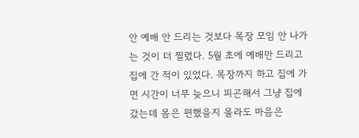안 예배 안 드리는 것보다 목장 모임 안 나가는 것이 더 찔렸다. 5월 초에 예배만 드리고 집에 간 적이 있었다. 목장까지 하고 집에 가면 시간이 너무 늦으니 피곤해서 그냥 집에 갔는데 몸은 편했을지 몰라도 마음은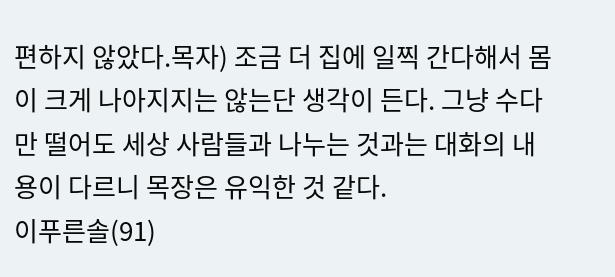편하지 않았다.목자) 조금 더 집에 일찍 간다해서 몸이 크게 나아지지는 않는단 생각이 든다. 그냥 수다만 떨어도 세상 사람들과 나누는 것과는 대화의 내용이 다르니 목장은 유익한 것 같다.
이푸른솔(91)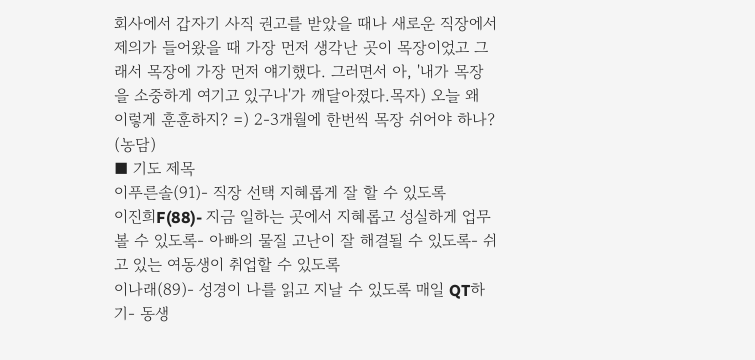회사에서 갑자기 사직 권고를 받았을 때나 새로운 직장에서 제의가 들어왔을 때 가장 먼저 생각난 곳이 목장이었고 그래서 목장에 가장 먼저 얘기했다. 그러면서 아, '내가 목장을 소중하게 여기고 있구나'가 깨달아졌다.목자) 오늘 왜 이렇게 훈훈하지? =) 2-3개월에 한번씩 목장 쉬어야 하나? (농담)
■ 기도 제목
이푸른솔(91)- 직장 선택 지혜롭게 잘 할 수 있도록
이진희F(88)- 지금 일하는 곳에서 지혜롭고 성실하게 업무 볼 수 있도록- 아빠의 물질 고난이 잘 해결될 수 있도록- 쉬고 있는 여동생이 취업할 수 있도록
이나래(89)- 성경이 나를 읽고 지날 수 있도록 매일 QT하기- 동생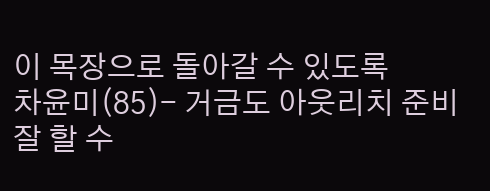이 목장으로 돌아갈 수 있도록
차윤미(85)- 거금도 아웃리치 준비 잘 할 수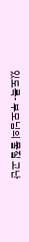있도록- 부모님의 물질 고난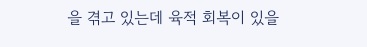을 겪고 있는데 육적 회복이 있을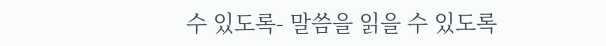수 있도록- 말씀을 읽을 수 있도록